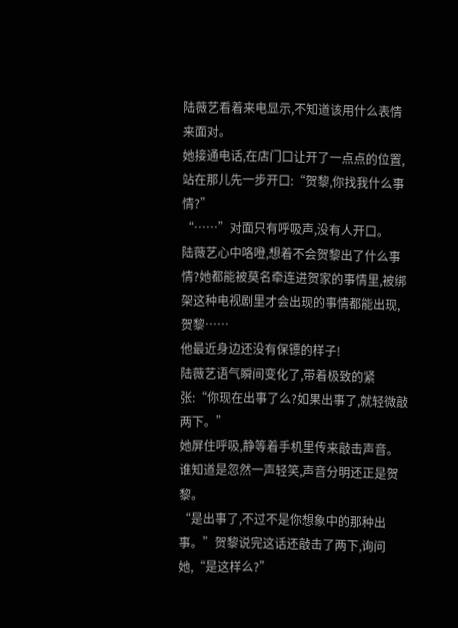陆薇艺看着来电显示,不知道该用什么表情来面对。
她接通电话,在店门口让开了一点点的位置,站在那儿先一步开口:“贺黎,你找我什么事情?”
“……”对面只有呼吸声,没有人开口。
陆薇艺心中咯噔,想着不会贺黎出了什么事情?她都能被莫名牵连进贺家的事情里,被绑架这种电视剧里才会出现的事情都能出现,贺黎……
他最近身边还没有保镖的样子!
陆薇艺语气瞬间变化了,带着极致的紧张:“你现在出事了么?如果出事了,就轻微敲两下。”
她屏住呼吸,静等着手机里传来敲击声音。
谁知道是忽然一声轻笑,声音分明还正是贺黎。
“是出事了,不过不是你想象中的那种出事。”贺黎说完这话还敲击了两下,询问她,“是这样么?”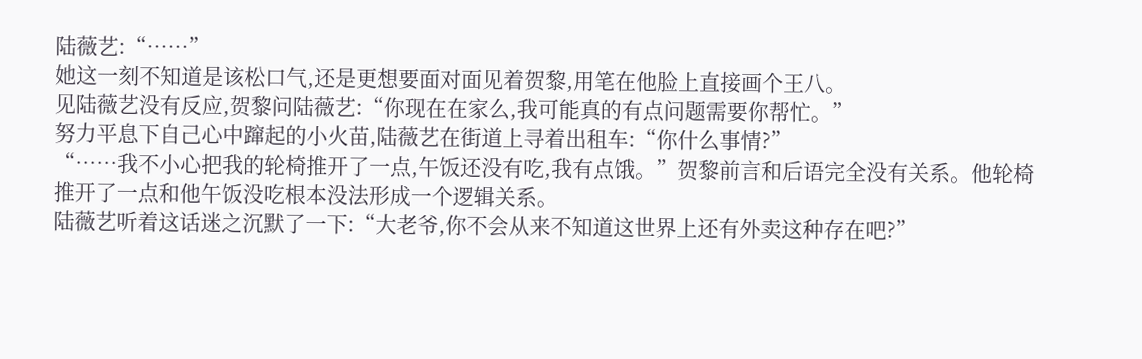陆薇艺:“……”
她这一刻不知道是该松口气,还是更想要面对面见着贺黎,用笔在他脸上直接画个王八。
见陆薇艺没有反应,贺黎问陆薇艺:“你现在在家么,我可能真的有点问题需要你帮忙。”
努力平息下自己心中蹿起的小火苗,陆薇艺在街道上寻着出租车:“你什么事情?”
“……我不小心把我的轮椅推开了一点,午饭还没有吃,我有点饿。”贺黎前言和后语完全没有关系。他轮椅推开了一点和他午饭没吃根本没法形成一个逻辑关系。
陆薇艺听着这话迷之沉默了一下:“大老爷,你不会从来不知道这世界上还有外卖这种存在吧?”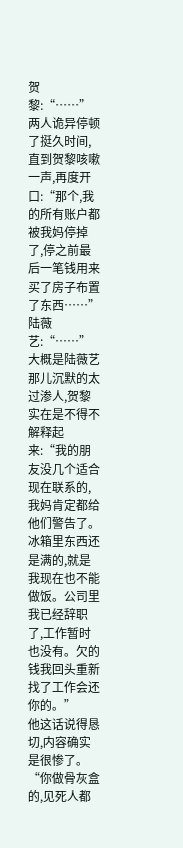贺黎:“……”
两人诡异停顿了挺久时间,直到贺黎咳嗽一声,再度开口:“那个,我的所有账户都被我妈停掉了,停之前最后一笔钱用来买了房子布置了东西……”
陆薇艺:“……”
大概是陆薇艺那儿沉默的太过渗人,贺黎实在是不得不解释起来:“我的朋友没几个适合现在联系的,我妈肯定都给他们警告了。冰箱里东西还是满的,就是我现在也不能做饭。公司里我已经辞职了,工作暂时也没有。欠的钱我回头重新找了工作会还你的。”
他这话说得恳切,内容确实是很惨了。
“你做骨灰盒的,见死人都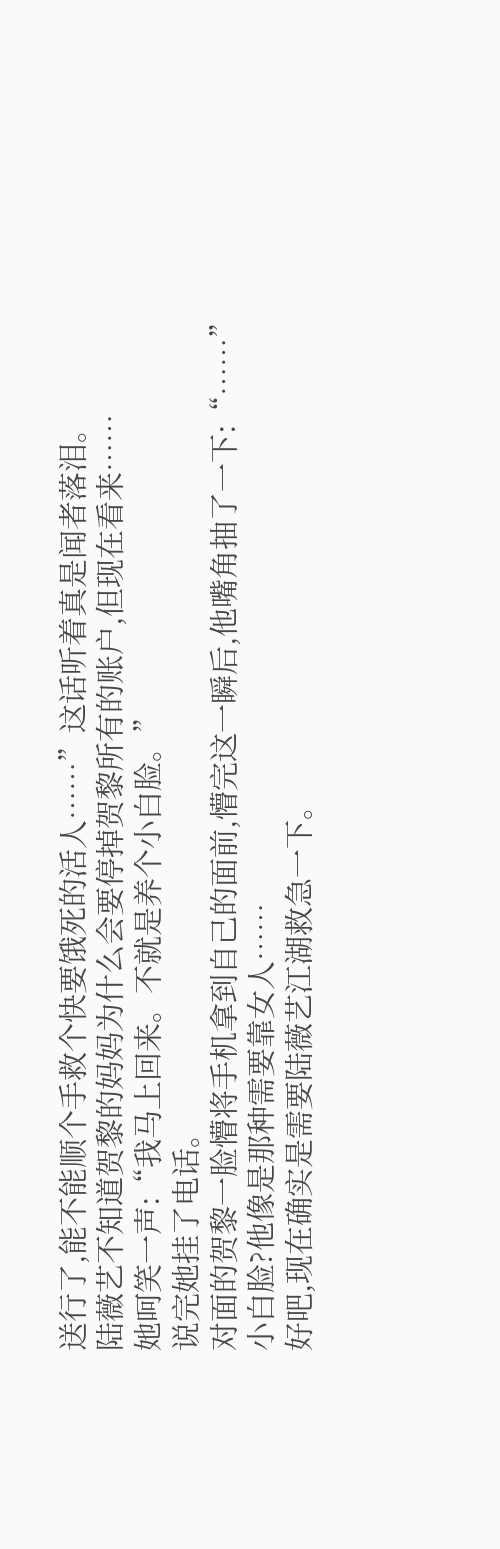送行了,能不能顺个手救个快要饿死的活人……”这话听着真是闻者落泪。
陆薇艺不知道贺黎的妈妈为什么会要停掉贺黎所有的账户,但现在看来……
她呵笑一声:“我马上回来。不就是养个小白脸。”
说完她挂了电话。
对面的贺黎一脸懵将手机拿到自己的面前,懵完这一瞬后,他嘴角抽了一下:“……”
小白脸?他像是那种需要靠女人……
好吧,现在确实是需要陆薇艺江湖救急一下。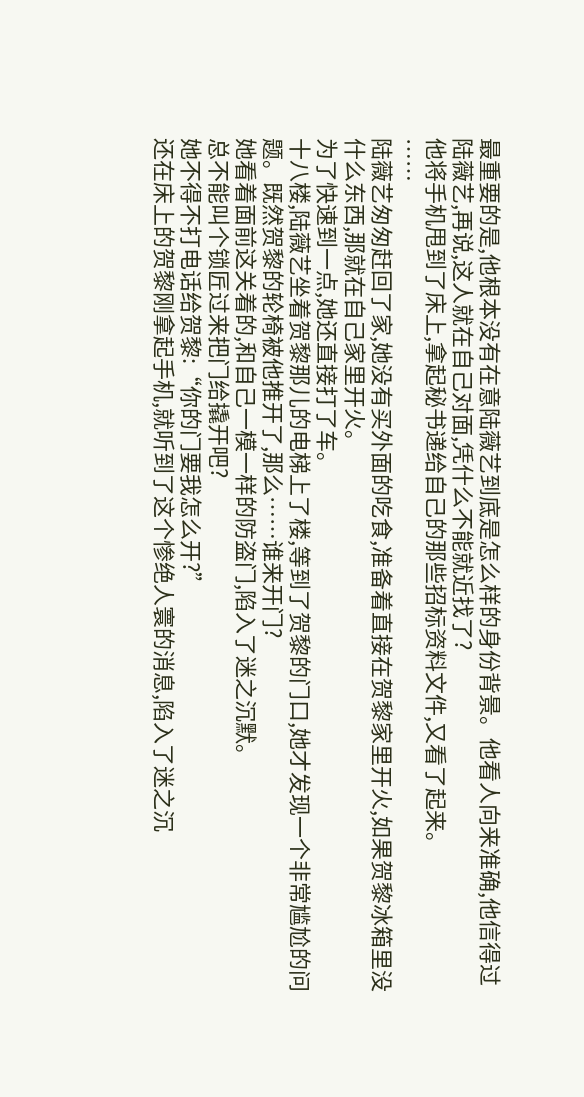最重要的是,他根本没有在意陆薇艺到底是怎么样的身份背景。他看人向来准确,他信得过陆薇艺,再说,这人就在自己对面,凭什么不能就近找了?
他将手机甩到了床上,拿起秘书递给自己的那些招标资料文件,又看了起来。
……
陆薇艺匆匆赶回了家,她没有买外面的吃食,准备着直接在贺黎家里开火,如果贺黎冰箱里没什么东西,那就在自己家里开火。
为了快速到一点,她还直接打了车。
十八楼,陆薇艺坐着贺黎那儿的电梯上了楼,等到了贺黎的门口,她才发现一个非常尴尬的问题。既然贺黎的轮椅被他推开了,那么……谁来开门?
她看着面前这关着的,和自己一模一样的防盗门,陷入了迷之沉默。
总不能叫个锁匠过来把门给撬开吧?
她不得不打电话给贺黎:“你的门要我怎么开?”
还在床上的贺黎刚拿起手机,就听到了这个惨绝人寰的消息,陷入了迷之沉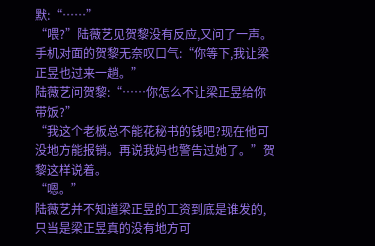默:“……”
“喂?”陆薇艺见贺黎没有反应,又问了一声。
手机对面的贺黎无奈叹口气:“你等下,我让梁正昱也过来一趟。”
陆薇艺问贺黎:“……你怎么不让梁正昱给你带饭?”
“我这个老板总不能花秘书的钱吧?现在他可没地方能报销。再说我妈也警告过她了。”贺黎这样说着。
“嗯。”
陆薇艺并不知道梁正昱的工资到底是谁发的,只当是梁正昱真的没有地方可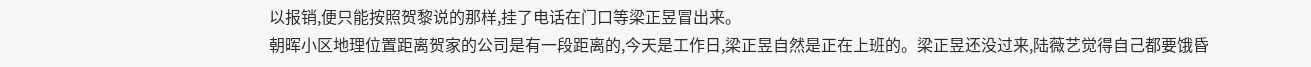以报销,便只能按照贺黎说的那样,挂了电话在门口等梁正昱冒出来。
朝晖小区地理位置距离贺家的公司是有一段距离的,今天是工作日,梁正昱自然是正在上班的。梁正昱还没过来,陆薇艺觉得自己都要饿昏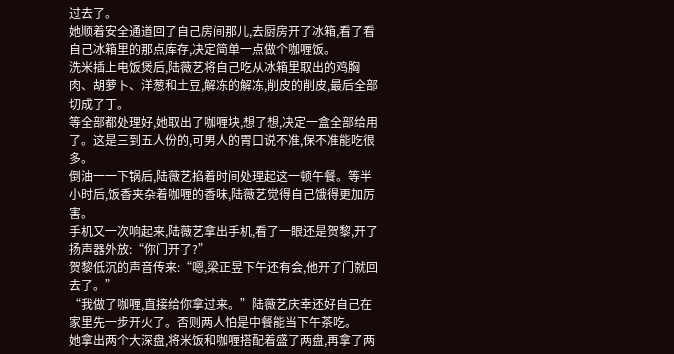过去了。
她顺着安全通道回了自己房间那儿,去厨房开了冰箱,看了看自己冰箱里的那点库存,决定简单一点做个咖喱饭。
洗米插上电饭煲后,陆薇艺将自己吃从冰箱里取出的鸡胸肉、胡萝卜、洋葱和土豆,解冻的解冻,削皮的削皮,最后全部切成了丁。
等全部都处理好,她取出了咖喱块,想了想,决定一盒全部给用了。这是三到五人份的,可男人的胃口说不准,保不准能吃很多。
倒油一一下锅后,陆薇艺掐着时间处理起这一顿午餐。等半小时后,饭香夹杂着咖喱的香味,陆薇艺觉得自己饿得更加厉害。
手机又一次响起来,陆薇艺拿出手机,看了一眼还是贺黎,开了扬声器外放:“你门开了?”
贺黎低沉的声音传来:“嗯,梁正昱下午还有会,他开了门就回去了。”
“我做了咖喱,直接给你拿过来。”陆薇艺庆幸还好自己在家里先一步开火了。否则两人怕是中餐能当下午茶吃。
她拿出两个大深盘,将米饭和咖喱搭配着盛了两盘,再拿了两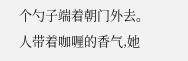个勺子端着朝门外去。
人带着咖喱的香气,她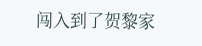闯入到了贺黎家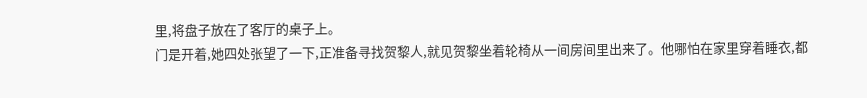里,将盘子放在了客厅的桌子上。
门是开着,她四处张望了一下,正准备寻找贺黎人,就见贺黎坐着轮椅从一间房间里出来了。他哪怕在家里穿着睡衣,都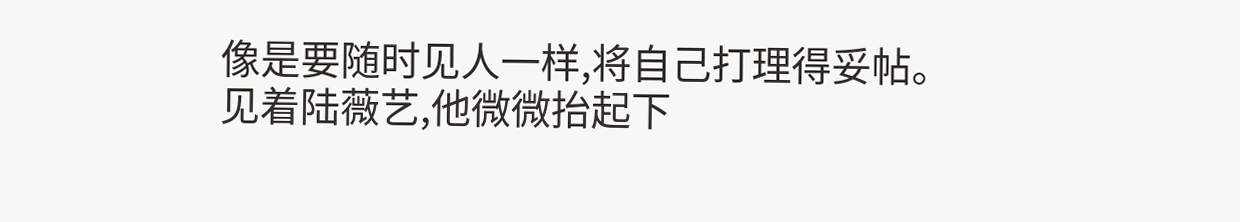像是要随时见人一样,将自己打理得妥帖。
见着陆薇艺,他微微抬起下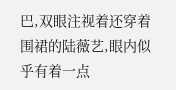巴,双眼注视着还穿着围裙的陆薇艺,眼内似乎有着一点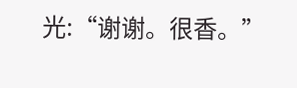光:“谢谢。很香。”